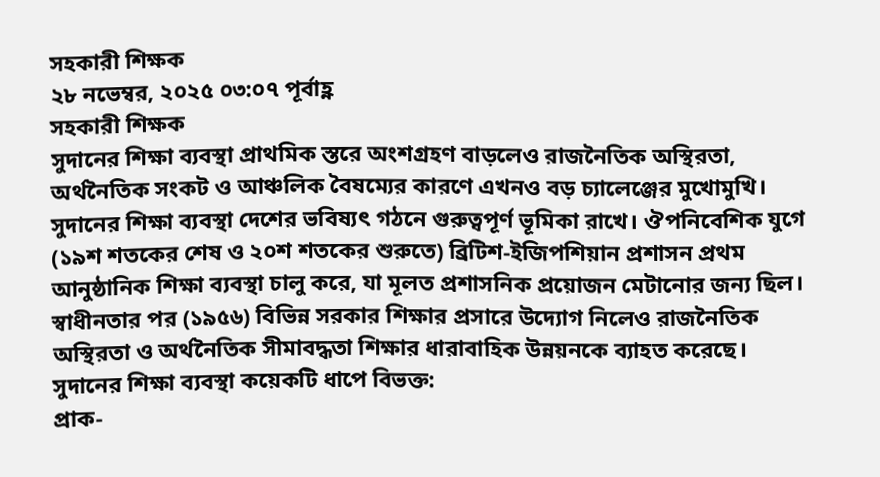সহকারী শিক্ষক
২৮ নভেম্বর, ২০২৫ ০৩:০৭ পূর্বাহ্ণ
সহকারী শিক্ষক
সুদানের শিক্ষা ব্যবস্থা প্রাথমিক স্তরে অংশগ্রহণ বাড়লেও রাজনৈতিক অস্থিরতা, অর্থনৈতিক সংকট ও আঞ্চলিক বৈষম্যের কারণে এখনও বড় চ্যালেঞ্জের মুখোমুখি।
সুদানের শিক্ষা ব্যবস্থা দেশের ভবিষ্যৎ গঠনে গুরুত্বপূর্ণ ভূমিকা রাখে। ঔপনিবেশিক যুগে (১৯শ শতকের শেষ ও ২০শ শতকের শুরুতে) ব্রিটিশ-ইজিপশিয়ান প্রশাসন প্রথম আনুষ্ঠানিক শিক্ষা ব্যবস্থা চালু করে, যা মূলত প্রশাসনিক প্রয়োজন মেটানোর জন্য ছিল। স্বাধীনতার পর (১৯৫৬) বিভিন্ন সরকার শিক্ষার প্রসারে উদ্যোগ নিলেও রাজনৈতিক অস্থিরতা ও অর্থনৈতিক সীমাবদ্ধতা শিক্ষার ধারাবাহিক উন্নয়নকে ব্যাহত করেছে।
সুদানের শিক্ষা ব্যবস্থা কয়েকটি ধাপে বিভক্ত:
প্রাক-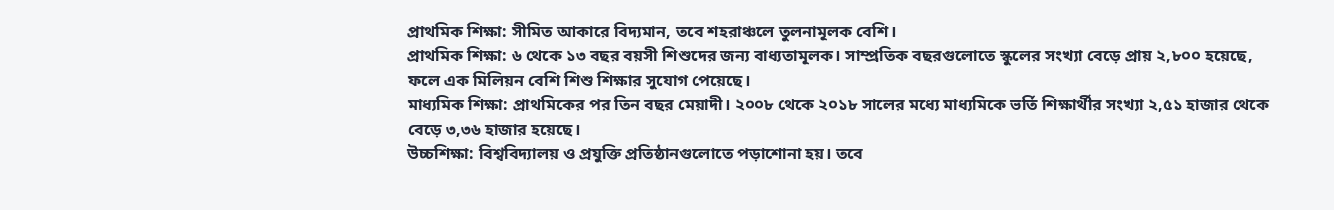প্রাথমিক শিক্ষা: সীমিত আকারে বিদ্যমান, তবে শহরাঞ্চলে তুলনামূলক বেশি।
প্রাথমিক শিক্ষা: ৬ থেকে ১৩ বছর বয়সী শিশুদের জন্য বাধ্যতামূলক। সাম্প্রতিক বছরগুলোতে স্কুলের সংখ্যা বেড়ে প্রায় ২,৮০০ হয়েছে, ফলে এক মিলিয়ন বেশি শিশু শিক্ষার সুযোগ পেয়েছে।
মাধ্যমিক শিক্ষা: প্রাথমিকের পর তিন বছর মেয়াদী। ২০০৮ থেকে ২০১৮ সালের মধ্যে মাধ্যমিকে ভর্তি শিক্ষার্থীর সংখ্যা ২,৫১ হাজার থেকে বেড়ে ৩,৩৬ হাজার হয়েছে।
উচ্চশিক্ষা: বিশ্ববিদ্যালয় ও প্রযুক্তি প্রতিষ্ঠানগুলোতে পড়াশোনা হয়। তবে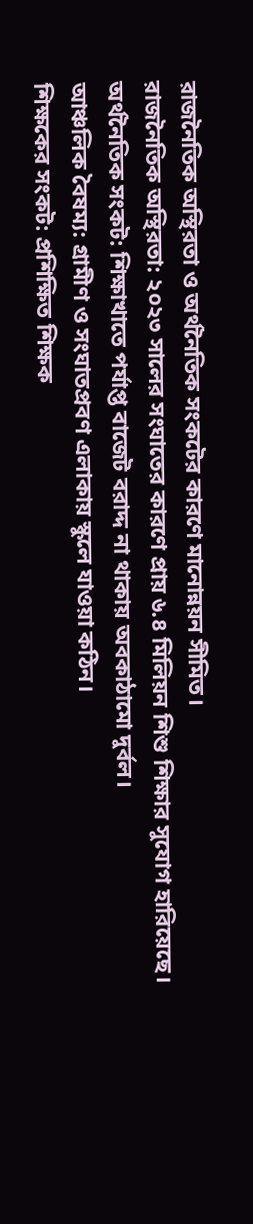রাজনৈতিক অস্থিরতা ও অর্থনৈতিক সংকটের কারণে মানোন্নয়ন সীমিত।
রাজনৈতিক অস্থিরতা: ২০২৩ সালের সংঘাতের কারণে প্রায় ৬.৪ মিলিয়ন শিশু শিক্ষার সুযোগ হারিয়েছে।
অর্থনৈতিক সংকট: শিক্ষাখাতে পর্যাপ্ত বাজেট বরাদ্দ না থাকায় অবকাঠামো দুর্বল।
আঞ্চলিক বৈষম্য: গ্রামীণ ও সংঘাতপ্রবণ এলাকায় স্কুলে যাওয়া কঠিন।
শিক্ষকের সংকট: প্রশিক্ষিত শিক্ষক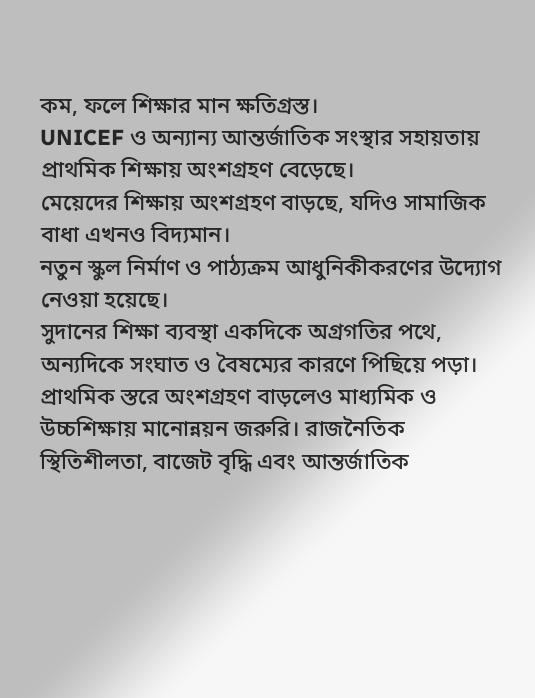কম, ফলে শিক্ষার মান ক্ষতিগ্রস্ত।
UNICEF ও অন্যান্য আন্তর্জাতিক সংস্থার সহায়তায় প্রাথমিক শিক্ষায় অংশগ্রহণ বেড়েছে।
মেয়েদের শিক্ষায় অংশগ্রহণ বাড়ছে, যদিও সামাজিক বাধা এখনও বিদ্যমান।
নতুন স্কুল নির্মাণ ও পাঠ্যক্রম আধুনিকীকরণের উদ্যোগ নেওয়া হয়েছে।
সুদানের শিক্ষা ব্যবস্থা একদিকে অগ্রগতির পথে, অন্যদিকে সংঘাত ও বৈষম্যের কারণে পিছিয়ে পড়া। প্রাথমিক স্তরে অংশগ্রহণ বাড়লেও মাধ্যমিক ও উচ্চশিক্ষায় মানোন্নয়ন জরুরি। রাজনৈতিক স্থিতিশীলতা, বাজেট বৃদ্ধি এবং আন্তর্জাতিক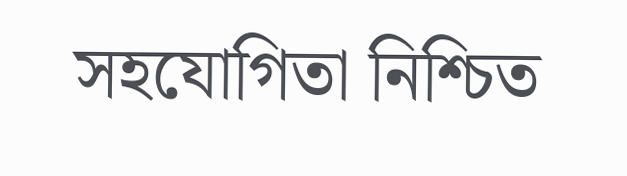সহযোগিতা নিশ্চিত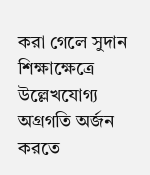করা গেলে সুদান শিক্ষাক্ষেত্রে উল্লেখযোগ্য অগ্রগতি অর্জন করতে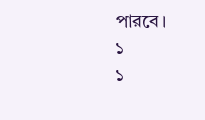পারবে।
১
১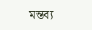মন্তব্য